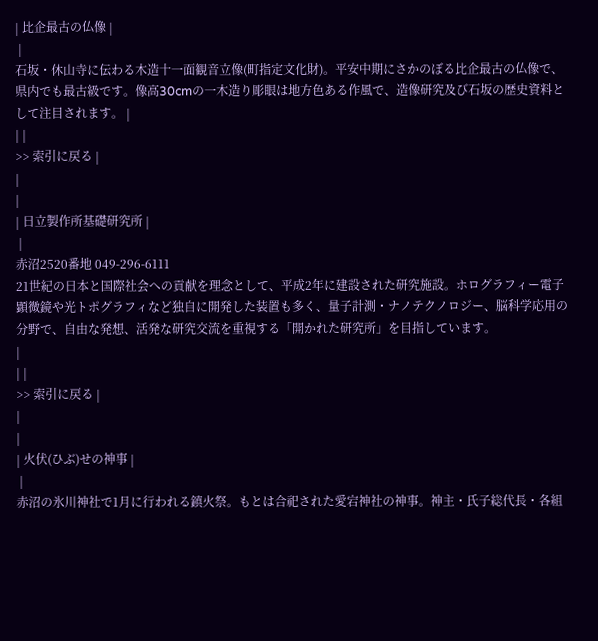| 比企最古の仏像 |
 |
石坂・休山寺に伝わる木造十一面観音立像(町指定文化財)。平安中期にさかのぼる比企最古の仏像で、県内でも最古級です。像高30cmの一木造り彫眼は地方色ある作風で、造像研究及び石坂の歴史資料として注目されます。 |
| |
>> 索引に戻る |
|
|
| 日立製作所基礎研究所 |
 |
赤沼2520番地 049-296-6111
21世紀の日本と国際社会への貢献を理念として、平成2年に建設された研究施設。ホログラフィー電子顕微鏡や光トポグラフィなど独自に開発した装置も多く、量子計測・ナノテクノロジー、脳科学応用の分野で、自由な発想、活発な研究交流を重視する「開かれた研究所」を目指しています。
|
| |
>> 索引に戻る |
|
|
| 火伏(ひぶ)せの神事 |
 |
赤沼の氷川神社で1月に行われる鎮火祭。もとは合祀された愛宕神社の神事。神主・氏子総代長・各組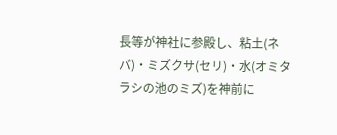長等が神社に参殿し、粘土(ネバ)・ミズクサ(セリ)・水(オミタラシの池のミズ)を神前に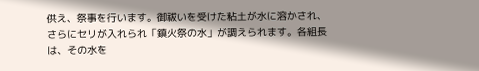供え、祭事を行います。御祓いを受けた粘土が水に溶かされ、さらにセリが入れられ「鎮火祭の水」が調えられます。各組長は、その水を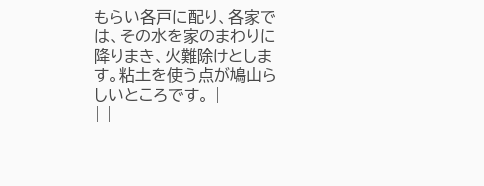もらい各戸に配り、各家では、その水を家のまわりに降りまき、火難除けとします。粘土を使う点が鳩山らしいところです。 |
| |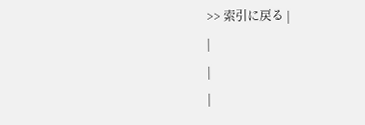>> 索引に戻る |
|
|
|